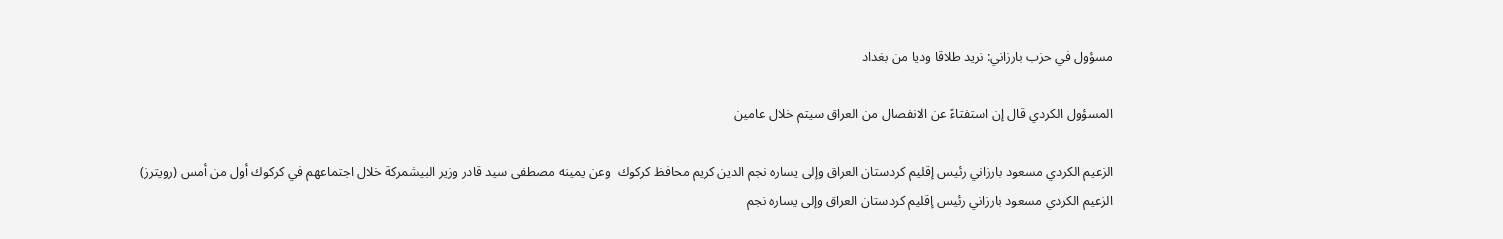مسؤول في حزب بارزاني: نريد طلاقا وديا من بغداد

المسؤول الكردي قال إن استفتاءً عن الانفصال من العراق سيتم خلال عامين

الزعيم الكردي مسعود بارزاني رئيس إقليم كردستان العراق وإلى يساره نجم الدين كريم محافظ كركوك  وعن يمينه مصطفى سيد قادر وزير البيشمركة خلال اجتماعهم في كركوك أول من أمس (رويترز)
الزعيم الكردي مسعود بارزاني رئيس إقليم كردستان العراق وإلى يساره نجم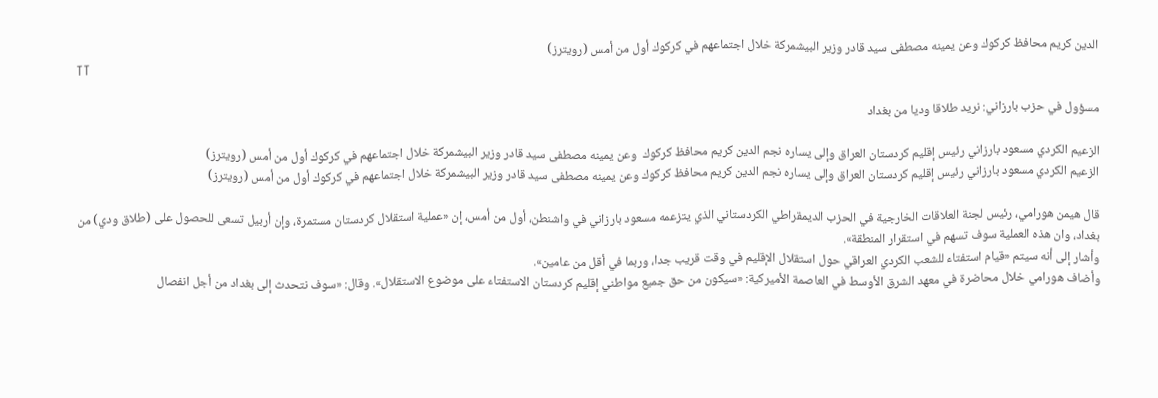الدين كريم محافظ كركوك وعن يمينه مصطفى سيد قادر وزير البيشمركة خلال اجتماعهم في كركوك أول من أمس (رويترز)
TT

مسؤول في حزب بارزاني: نريد طلاقا وديا من بغداد

الزعيم الكردي مسعود بارزاني رئيس إقليم كردستان العراق وإلى يساره نجم الدين كريم محافظ كركوك  وعن يمينه مصطفى سيد قادر وزير البيشمركة خلال اجتماعهم في كركوك أول من أمس (رويترز)
الزعيم الكردي مسعود بارزاني رئيس إقليم كردستان العراق وإلى يساره نجم الدين كريم محافظ كركوك وعن يمينه مصطفى سيد قادر وزير البيشمركة خلال اجتماعهم في كركوك أول من أمس (رويترز)

قال هيمن هورامي، رئيس لجنة العلاقات الخارجية في الحزب الديمقراطي الكردستاني الذي يتزعمه مسعود بارزاني في واشنطن، أول من أمس، إن «عملية استقلال كردستان مستمرة، وإن أربيل تسعى للحصول على (طلاق ودي) من بغداد، وان هذه العملية سوف تسهم في استقرار المنطقة».
وأشار إلى أنه سيتم «قيام استفتاء للشعب الكردي العراقي حول استقلال الإقليم في وقت قريب جدا، وربما في أقل من عامين».
وأضاف هورامي خلال محاضرة في معهد الشرق الأوسط في العاصمة الأميركية: «سيكون من حق جميع مواطني إقليم كردستان الاستفتاء على موضوع الاستقلال». وقال: «سوف نتحدث إلى بغداد من أجل انفصال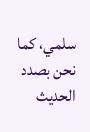سلمي، كما نحن بصدد الحديث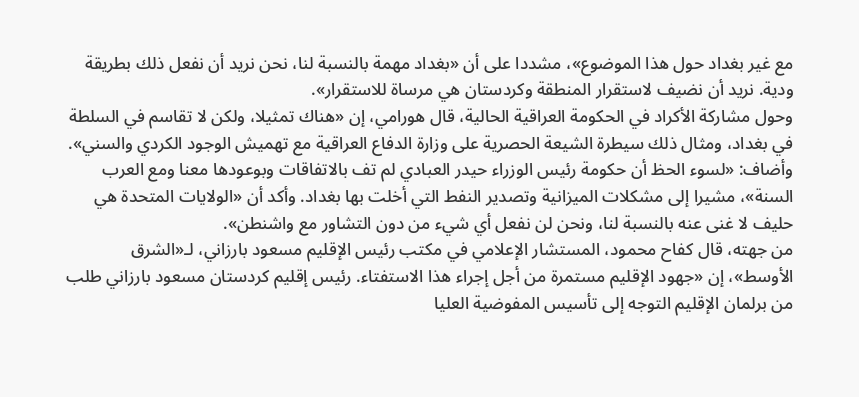مع غير بغداد حول هذا الموضوع»، مشددا على أن «بغداد مهمة بالنسبة لنا، نحن نريد أن نفعل ذلك بطريقة ودية. نريد أن نضيف لاستقرار المنطقة وكردستان هي مرساة للاستقرار».
وحول مشاركة الأكراد في الحكومة العراقية الحالية، قال هورامي، إن «هناك تمثيلا، ولكن لا تقاسم في السلطة في بغداد، ومثال ذلك سيطرة الشيعة الحصرية على وزارة الدفاع العراقية مع تهميش الوجود الكردي والسني». وأضاف: «لسوء الحظ أن حكومة رئيس الوزراء حيدر العبادي لم تف بالاتفاقات وبوعودها معنا ومع العرب السنة»، مشيرا إلى مشكلات الميزانية وتصدير النفط التي أخلت بها بغداد. وأكد أن «الولايات المتحدة هي حليف لا غنى عنه بالنسبة لنا، ونحن لن نفعل أي شيء من دون التشاور مع واشنطن».
من جهته، قال كفاح محمود، المستشار الإعلامي في مكتب رئيس الإقليم مسعود بارزاني، لـ«الشرق الأوسط»، إن «جهود الإقليم مستمرة من أجل إجراء هذا الاستفتاء. رئيس إقليم كردستان مسعود بارزاني طلب من برلمان الإقليم التوجه إلى تأسيس المفوضية العليا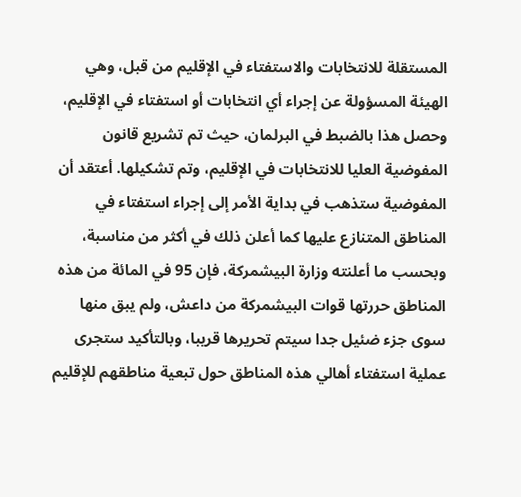المستقلة للانتخابات والاستفتاء في الإقليم من قبل، وهي الهيئة المسؤولة عن إجراء أي انتخابات أو استفتاء في الإقليم، وحصل هذا بالضبط في البرلمان، حيث تم تشريع قانون المفوضية العليا للانتخابات في الإقليم، وتم تشكيلها. أعتقد أن المفوضية ستذهب في بداية الأمر إلى إجراء استفتاء في المناطق المتنازع عليها كما أعلن ذلك في أكثر من مناسبة، وبحسب ما أعلنته وزارة البيشمركة، فإن 95 في المائة من هذه المناطق حررتها قوات البيشمركة من داعش، ولم يبق منها سوى جزء ضئيل جدا سيتم تحريرها قريبا، وبالتأكيد ستجرى عملية استفتاء أهالي هذه المناطق حول تبعية مناطقهم للإقليم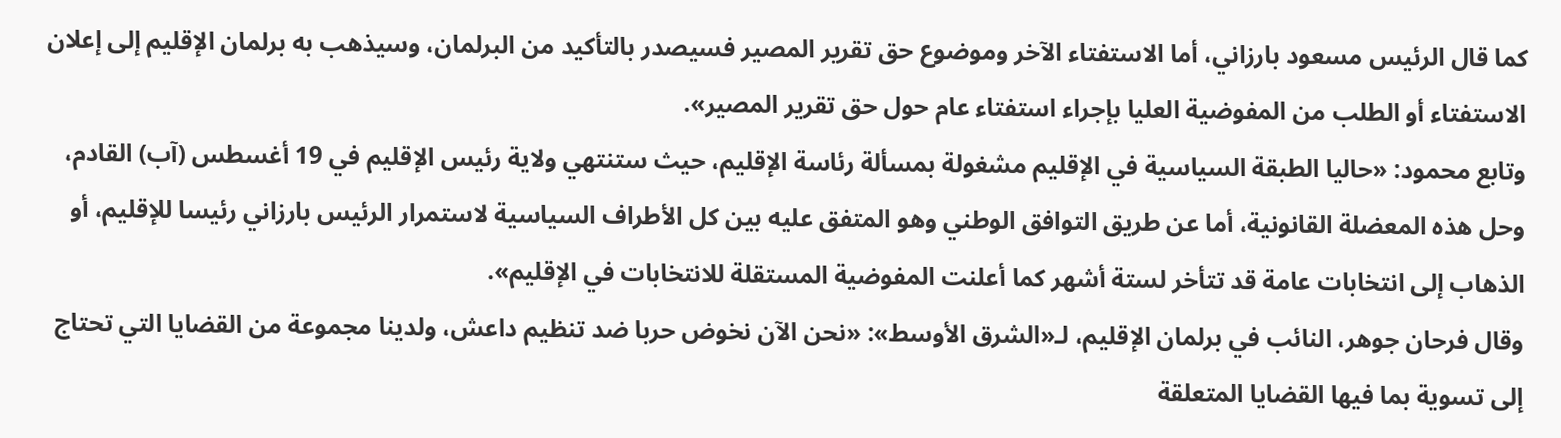كما قال الرئيس مسعود بارزاني، أما الاستفتاء الآخر وموضوع حق تقرير المصير فسيصدر بالتأكيد من البرلمان، وسيذهب به برلمان الإقليم إلى إعلان الاستفتاء أو الطلب من المفوضية العليا بإجراء استفتاء عام حول حق تقرير المصير».
وتابع محمود: «حاليا الطبقة السياسية في الإقليم مشغولة بمسألة رئاسة الإقليم، حيث ستنتهي ولاية رئيس الإقليم في 19 أغسطس (آب) القادم، وحل هذه المعضلة القانونية، أما عن طريق التوافق الوطني وهو المتفق عليه بين كل الأطراف السياسية لاستمرار الرئيس بارزاني رئيسا للإقليم، أو الذهاب إلى انتخابات عامة قد تتأخر لستة أشهر كما أعلنت المفوضية المستقلة للانتخابات في الإقليم».
وقال فرحان جوهر، النائب في برلمان الإقليم، لـ«الشرق الأوسط»: «نحن الآن نخوض حربا ضد تنظيم داعش، ولدينا مجموعة من القضايا التي تحتاج إلى تسوية بما فيها القضايا المتعلقة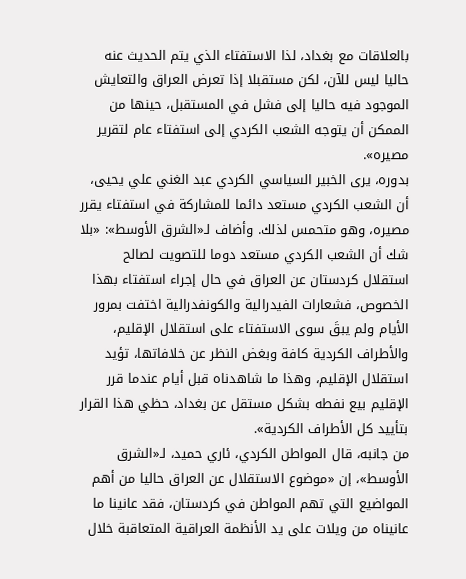بالعلاقات مع بغداد، لذا الاستفتاء الذي يتم الحديث عنه حاليا ليس للآن، لكن مستقبلا إذا تعرض العراق والتعايش الموجود فيه حاليا إلى فشل في المستقبل، حينها من الممكن أن يتوجه الشعب الكردي إلى استفتاء عام لتقرير مصيره».
بدوره، يرى الخبير السياسي الكردي عبد الغني علي يحيى، أن الشعب الكردي مستعد دائما للمشاركة في استفتاء يقرر مصيره، وهو متحمس لذلك. وأضاف لـ«الشرق الأوسط»: «بلا شك أن الشعب الكردي مستعد دوما للتصويت لصالح استقلال كردستان عن العراق في حال إجراء استفتاء بهذا الخصوص، فشعارات الفيدرالية والكونفدرالية اختفت بمرور الأيام ولم يبقَ سوى الاستفتاء على استقلال الإقليم، والأطراف الكردية كافة وبغض النظر عن خلافاتها، تؤيد استقلال الإقليم، وهذا ما شاهدناه قبل أيام عندما قرر الإقليم بيع نفطه بشكل مستقل عن بغداد، حظي هذا القرار بتأييد كل الأطراف الكردية».
من جانبه، قال المواطن الكردي، ئاري حميد، لـ«الشرق الأوسط»، إن «موضوع الاستقلال عن العراق حاليا من أهم المواضيع التي تهم المواطن في كردستان، فقد عانينا ما عانيناه من ويلات على يد الأنظمة العراقية المتعاقبة خلال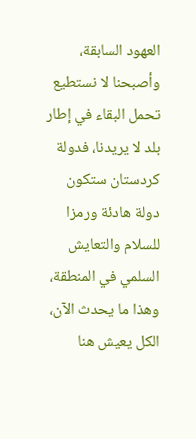العهود السابقة، وأصبحنا لا نستطيع تحمل البقاء في إطار بلد لا يريدنا، فدولة كردستان ستكون دولة هادئة ورمزا للسلام والتعايش السلمي في المنطقة، وهذا ما يحدث الآن، الكل يعيش هنا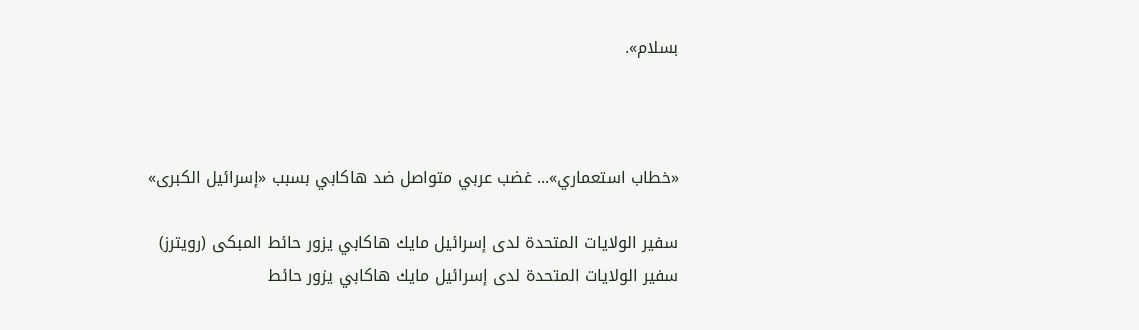بسلام».



«خطاب استعماري»... غضب عربي متواصل ضد هاكابي بسبب «إسرائيل الكبرى»

سفير الولايات المتحدة لدى إسرائيل مايك هاكابي يزور حائط المبكى (رويترز)
سفير الولايات المتحدة لدى إسرائيل مايك هاكابي يزور حائط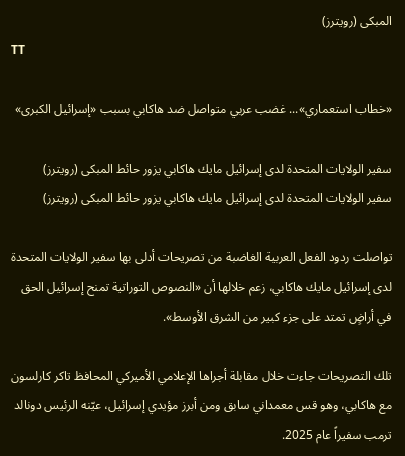المبكى (رويترز)
TT

«خطاب استعماري»... غضب عربي متواصل ضد هاكابي بسبب «إسرائيل الكبرى»

سفير الولايات المتحدة لدى إسرائيل مايك هاكابي يزور حائط المبكى (رويترز)
سفير الولايات المتحدة لدى إسرائيل مايك هاكابي يزور حائط المبكى (رويترز)

تواصلت ردود الفعل العربية الغاضبة من تصريحات أدلى بها سفير الولايات المتحدة لدى إسرائيل مايك هاكابي، زعم خلالها أن «النصوص التوراتية تمنح إسرائيل الحق في أراضٍ تمتد على جزء كبير من الشرق الأوسط».

تلك التصريحات جاءت خلال مقابلة أجراها الإعلامي الأميركي المحافظ تاكر كارلسون مع هاكابي، وهو قس معمداني سابق ومن أبرز مؤيدي إسرائيل، عيّنه الرئيس دونالد ترمب سفيراً عام 2025.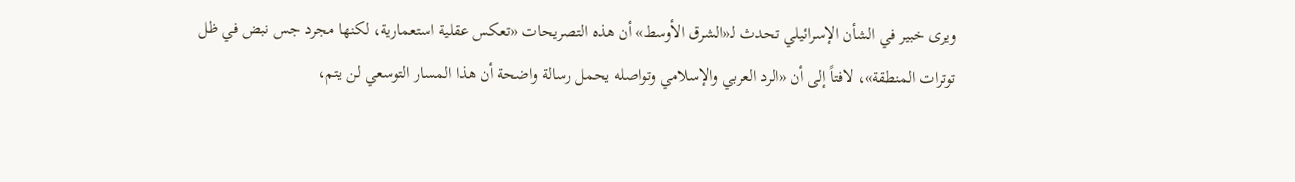ويرى خبير في الشأن الإسرائيلي تحدث لـ«الشرق الأوسط» أن هذه التصريحات «تعكس عقلية استعمارية، لكنها مجرد جس نبض في ظل توترات المنطقة»، لافتاً إلى أن «الرد العربي والإسلامي وتواصله يحمل رسالة واضحة أن هذا المسار التوسعي لن يتم،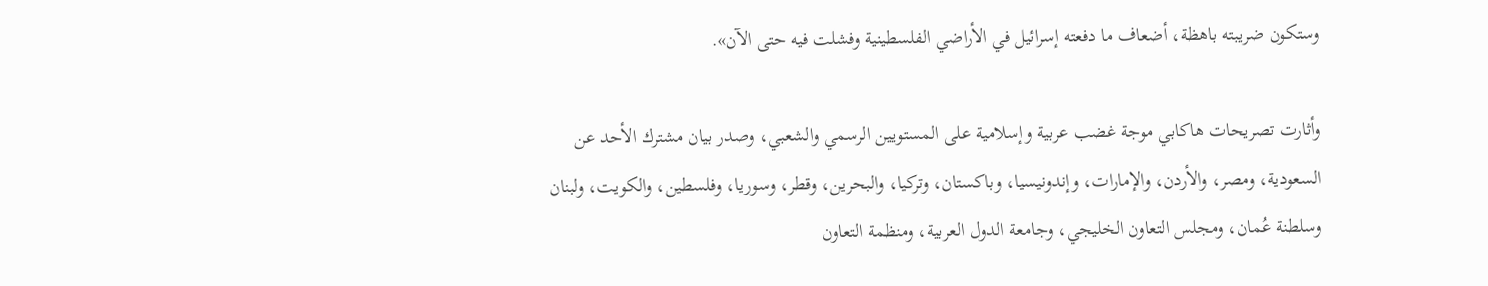وستكون ضريبته باهظة، أضعاف ما دفعته إسرائيل في الأراضي الفلسطينية وفشلت فيه حتى الآن».

وأثارت تصريحات هاكابي موجة غضب عربية وإسلامية على المستويين الرسمي والشعبي، وصدر بيان مشترك الأحد عن السعودية، ومصر، والأردن، والإمارات، وإندونيسيا، وباكستان، وتركيا، والبحرين، وقطر، وسوريا، وفلسطين، والكويت، ولبنان وسلطنة عُمان، ومجلس التعاون الخليجي، وجامعة الدول العربية، ومنظمة التعاون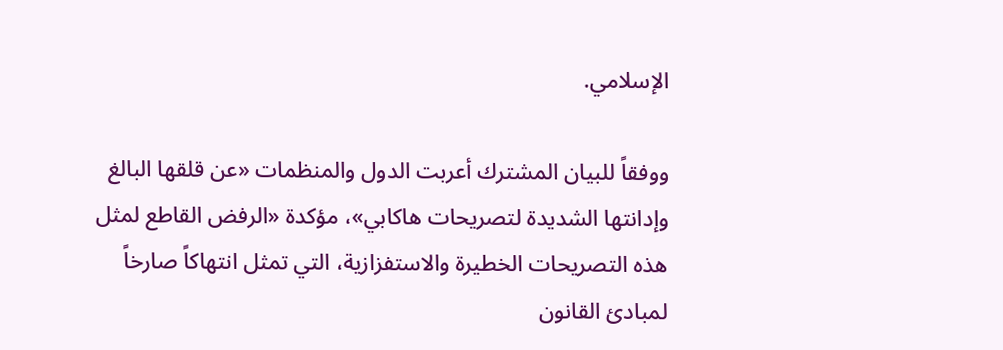الإسلامي.

ووفقاً للبيان المشترك أعربت الدول والمنظمات «عن قلقها البالغ وإدانتها الشديدة لتصريحات هاكابي»، مؤكدة «الرفض القاطع لمثل هذه التصريحات الخطيرة والاستفزازية، التي تمثل انتهاكاً صارخاً لمبادئ القانون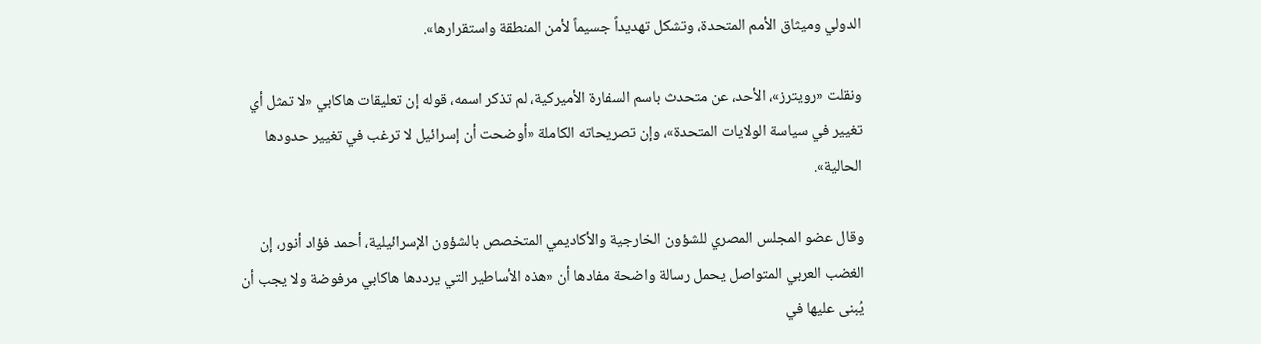الدولي وميثاق الأمم المتحدة، وتشكل تهديداً جسيماً لأمن المنطقة واستقرارها».

ونقلت «رويترز»، الأحد، عن متحدث باسم السفارة الأميركية، لم تذكر اسمه، قوله إن تعليقات هاكابي «لا تمثل أي تغيير في سياسة الولايات المتحدة»، وإن تصريحاته الكاملة «أوضحت أن إسرائيل لا ترغب في تغيير حدودها الحالية».

وقال عضو المجلس المصري للشؤون الخارجية والأكاديمي المتخصص بالشؤون الإسرائيلية، أحمد فؤاد أنور، إن الغضب العربي المتواصل يحمل رسالة واضحة مفادها أن «هذه الأساطير التي يرددها هاكابي مرفوضة ولا يجب أن يُبنى عليها في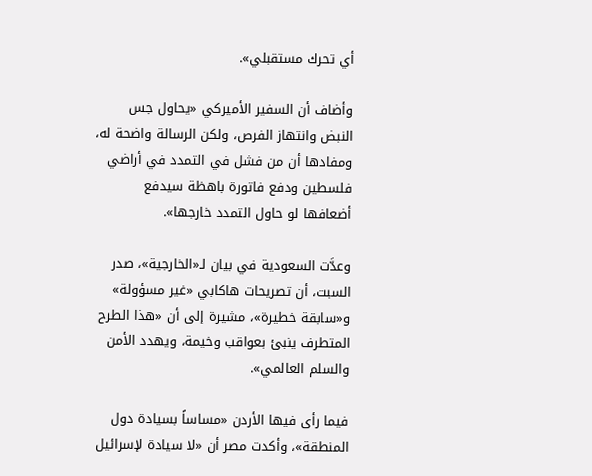أي تحرك مستقبلي».

وأضاف أن السفير الأميركي «يحاول جس النبض وانتهاز الفرص، ولكن الرسالة واضحة له، ومفادها أن من فشل في التمدد في أراضي فلسطين ودفع فاتورة باهظة سيدفع أضعافها لو حاول التمدد خارجها».

وعدَّت السعودية في بيان لـ«الخارجية»، صدر السبت، أن تصريحات هاكابي «غير مسؤولة» و«سابقة خطيرة»، مشيرة إلى أن «هذا الطرح المتطرف ينبئ بعواقب وخيمة، ويهدد الأمن والسلم العالمي».

فيما رأى فيها الأردن «مساساً بسيادة دول المنطقة»، وأكدت مصر أن «لا سيادة لإسرائيل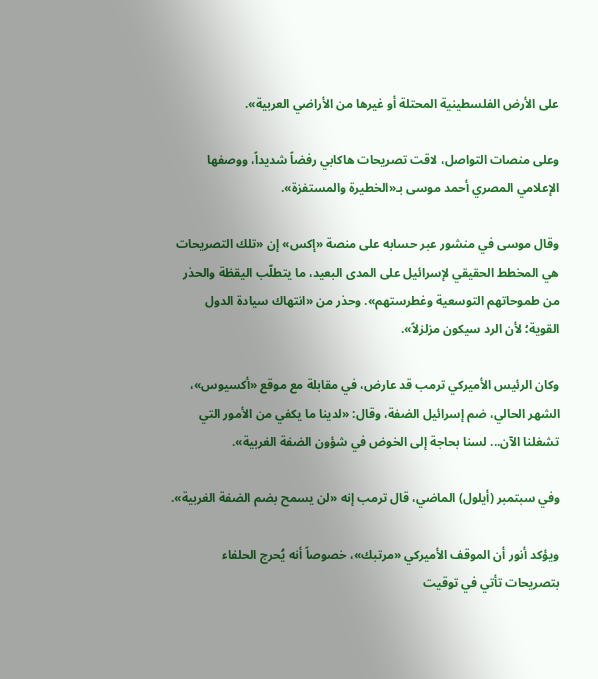على الأرض الفلسطينية المحتلة أو غيرها من الأراضي العربية».

وعلى منصات التواصل، لاقت تصريحات هاكابي رفضاً شديداً، ووصفها الإعلامي المصري أحمد موسى بـ«الخطيرة والمستفزة».

وقال موسى في منشور عبر حسابه على منصة «إكس» إن «تلك التصريحات هي المخطط الحقيقي لإسرائيل على المدى البعيد، ما يتطلّب اليقظة والحذر من طموحاتهم التوسعية وغطرستهم». وحذر من «انتهاك سيادة الدول القوية؛ لأن الرد سيكون مزلزلاً».

وكان الرئيس الأميركي ترمب قد عارض، في مقابلة مع موقع «أكسيوس»، الشهر الحالي، ضم إسرائيل الضفة، وقال: «لدينا ما يكفي من الأمور التي تشغلنا الآن... لسنا بحاجة إلى الخوض في شؤون الضفة الغربية».

وفي سبتمبر (أيلول) الماضي، قال ترمب إنه «لن يسمح بضم الضفة الغربية».

ويؤكد أنور أن الموقف الأميركي «مرتبك»، خصوصاً أنه يُحرج الحلفاء بتصريحات تأتي في توقيت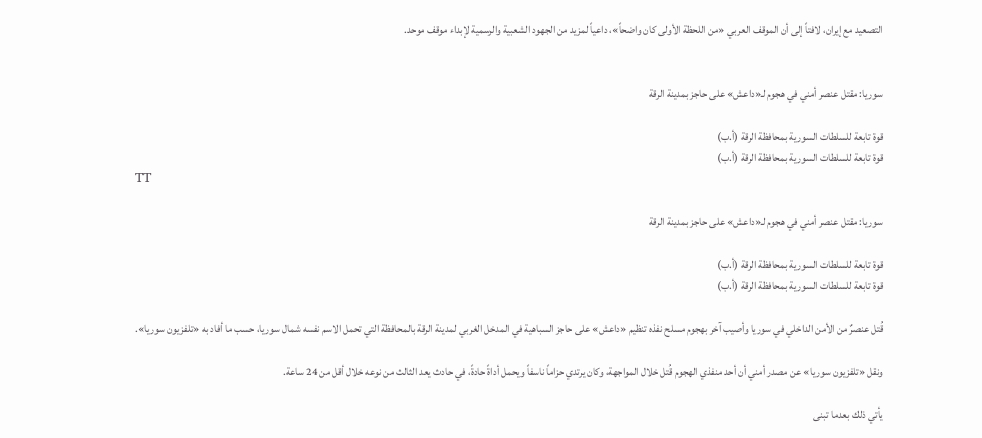التصعيد مع إيران، لافتاً إلى أن الموقف العربي «من اللحظة الأولى كان واضحاً»، داعياً لمزيد من الجهود الشعبية والرسمية لإبداء موقف موحد.


سوريا: مقتل عنصر أمني في هجوم لـ«داعش» على حاجز بمدينة الرقة

قوة تابعة للسلطات السورية بمحافظة الرقة (أ.ب)
قوة تابعة للسلطات السورية بمحافظة الرقة (أ.ب)
TT

سوريا: مقتل عنصر أمني في هجوم لـ«داعش» على حاجز بمدينة الرقة

قوة تابعة للسلطات السورية بمحافظة الرقة (أ.ب)
قوة تابعة للسلطات السورية بمحافظة الرقة (أ.ب)

قُتل عنصرٌ من الأمن الداخلي في سوريا وأصيب آخر بهجوم مسلح نفذه تنظيم «داعش» على حاجز السباهية في المدخل الغربي لمدينة الرقة بالمحافظة التي تحمل الاسم نفسه شمال سوريا، حسب ما أفاد به «تلفزيون سوريا».

ونقل «تلفزيون سوريا» عن مصدر أمني أن أحد منفذي الهجوم قُتل خلال المواجهة، وكان يرتدي حزاماً ناسفاً ويحمل أداةً حادةً، في حادث يعد الثالث من نوعه خلال أقل من 24 ساعة.

يأتي ذلك بعدما تبنى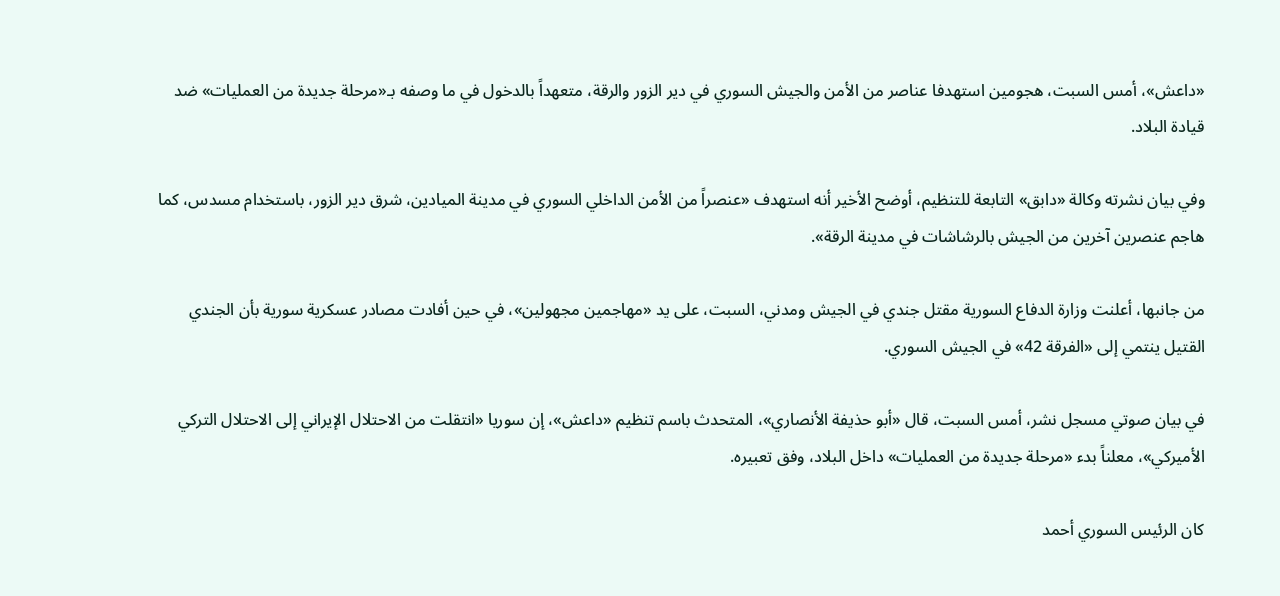«داعش»، أمس السبت، هجومين استهدفا عناصر من الأمن والجيش السوري في دير الزور والرقة، متعهداً بالدخول في ما وصفه بـ«مرحلة جديدة من العمليات» ضد قيادة البلاد.

وفي بيان نشرته وكالة «دابق» التابعة للتنظيم، أوضح الأخير أنه استهدف «عنصراً من الأمن الداخلي السوري في مدينة الميادين، شرق دير الزور، باستخدام مسدس، كما هاجم عنصرين آخرين من الجيش بالرشاشات في مدينة الرقة».

من جانبها، أعلنت وزارة الدفاع السورية مقتل جندي في الجيش ومدني، السبت، على يد «مهاجمين مجهولين»، في حين أفادت مصادر عسكرية سورية بأن الجندي القتيل ينتمي إلى «الفرقة 42» في الجيش السوري.

في بيان صوتي مسجل نشر، أمس السبت، قال «أبو حذيفة الأنصاري»، المتحدث باسم تنظيم «داعش»، إن سوريا «انتقلت من الاحتلال الإيراني إلى الاحتلال التركي الأميركي»، معلناً بدء «مرحلة جديدة من العمليات» داخل البلاد، وفق تعبيره.

كان الرئيس السوري أحمد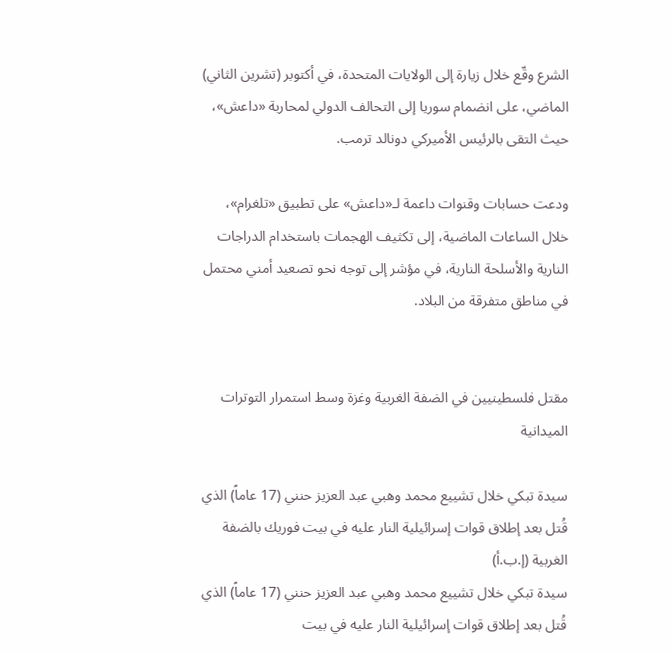الشرع وقّع خلال زيارة إلى الولايات المتحدة، في أكتوبر (تشرين الثاني) الماضي، على انضمام سوريا إلى التحالف الدولي لمحاربة «داعش»، حيث التقى بالرئيس الأميركي دونالد ترمب.

ودعت حسابات وقنوات داعمة لـ«داعش» على تطبيق «تلغرام»، خلال الساعات الماضية، إلى تكثيف الهجمات باستخدام الدراجات النارية والأسلحة النارية، في مؤشر إلى توجه نحو تصعيد أمني محتمل في مناطق متفرقة من البلاد.


مقتل فلسطينيين في الضفة الغربية وغزة وسط استمرار التوترات الميدانية

سيدة تبكي خلال تشييع محمد وهبي عبد العزيز حنني (17 عاماً) الذي قُتل بعد إطلاق قوات إسرائيلية النار عليه في بيت فوريك بالضفة الغربية (إ.ب.أ)
سيدة تبكي خلال تشييع محمد وهبي عبد العزيز حنني (17 عاماً) الذي قُتل بعد إطلاق قوات إسرائيلية النار عليه في بيت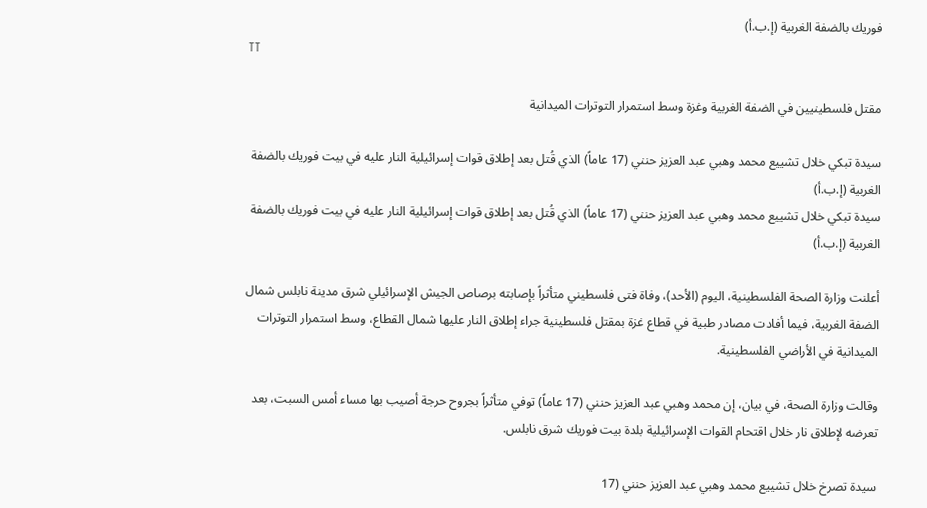فوريك بالضفة الغربية (إ.ب.أ)
TT

مقتل فلسطينيين في الضفة الغربية وغزة وسط استمرار التوترات الميدانية

سيدة تبكي خلال تشييع محمد وهبي عبد العزيز حنني (17 عاماً) الذي قُتل بعد إطلاق قوات إسرائيلية النار عليه في بيت فوريك بالضفة الغربية (إ.ب.أ)
سيدة تبكي خلال تشييع محمد وهبي عبد العزيز حنني (17 عاماً) الذي قُتل بعد إطلاق قوات إسرائيلية النار عليه في بيت فوريك بالضفة الغربية (إ.ب.أ)

أعلنت وزارة الصحة الفلسطينية، اليوم (الأحد)، وفاة فتى فلسطيني متأثراً بإصابته برصاص الجيش الإسرائيلي شرق مدينة نابلس شمال الضفة الغربية، فيما أفادت مصادر طبية في قطاع غزة بمقتل فلسطينية جراء إطلاق النار عليها شمال القطاع، وسط استمرار التوترات الميدانية في الأراضي الفلسطينية.

وقالت وزارة الصحة، في بيان، إن محمد وهبي عبد العزيز حنني (17 عاماً) توفي متأثراً بجروح حرجة أصيب بها مساء أمس السبت، بعد تعرضه لإطلاق نار خلال اقتحام القوات الإسرائيلية بلدة بيت فوريك شرق نابلس.

سيدة تصرخ خلال تشييع محمد وهبي عبد العزيز حنني (17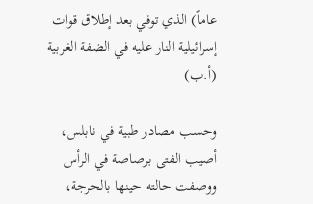عاماً) الذي توفي بعد إطلاق قوات إسرائيلية النار عليه في الضفة الغربية (أ.ب)

وحسب مصادر طبية في نابلس، أصيب الفتى برصاصة في الرأس ووصفت حالته حينها بالحرجة،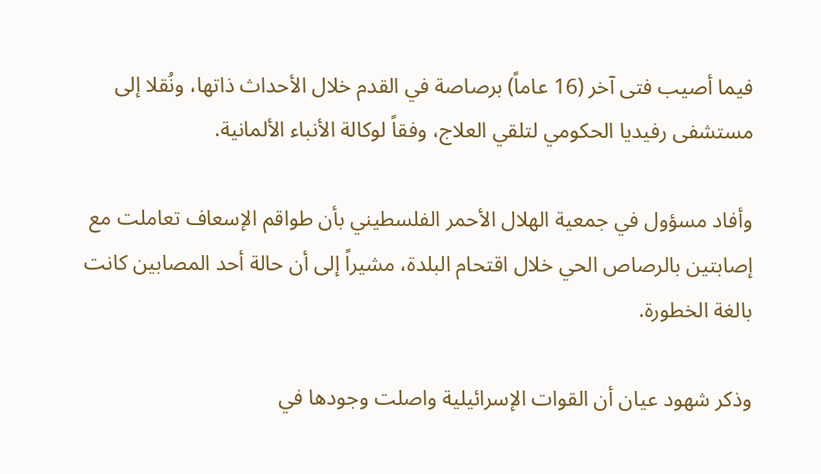فيما أصيب فتى آخر (16 عاماً) برصاصة في القدم خلال الأحداث ذاتها، ونُقلا إلى مستشفى رفيديا الحكومي لتلقي العلاج، وفقاً لوكالة الأنباء الألمانية.

وأفاد مسؤول في جمعية الهلال الأحمر الفلسطيني بأن طواقم الإسعاف تعاملت مع إصابتين بالرصاص الحي خلال اقتحام البلدة، مشيراً إلى أن حالة أحد المصابين كانت بالغة الخطورة.

وذكر شهود عيان أن القوات الإسرائيلية واصلت وجودها في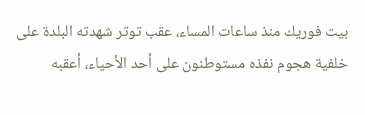بيت فوريك منذ ساعات المساء، عقب توتر شهدته البلدة على خلفية هجوم نفذه مستوطنون على أحد الأحياء، أعقبه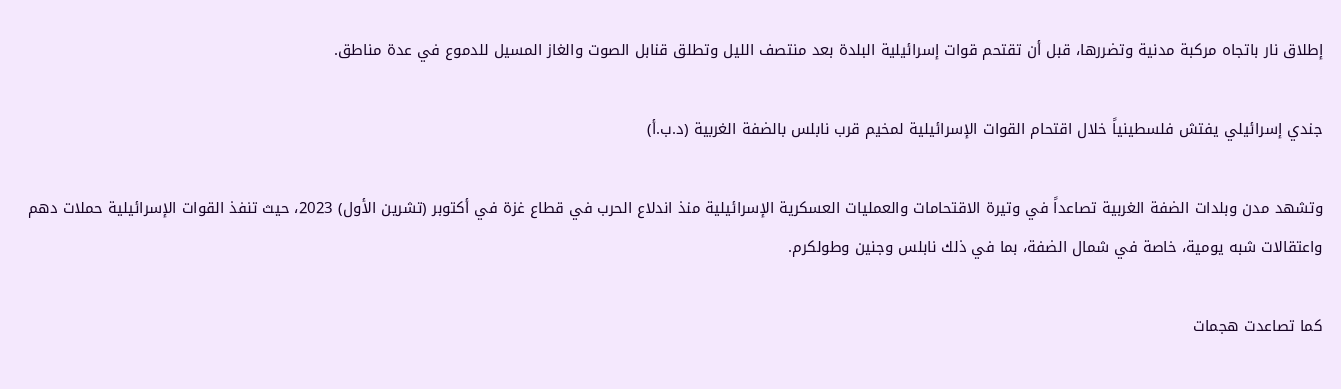إطلاق نار باتجاه مركبة مدنية وتضررها، قبل أن تقتحم قوات إسرائيلية البلدة بعد منتصف الليل وتطلق قنابل الصوت والغاز المسيل للدموع في عدة مناطق.

جندي إسرائيلي يفتش فلسطينياً خلال اقتحام القوات الإسرائيلية لمخيم قرب نابلس بالضفة الغربية (د.ب.أ)

وتشهد مدن وبلدات الضفة الغربية تصاعداً في وتيرة الاقتحامات والعمليات العسكرية الإسرائيلية منذ اندلاع الحرب في قطاع غزة في أكتوبر (تشرين الأول) 2023، حيث تنفذ القوات الإسرائيلية حملات دهم واعتقالات شبه يومية، خاصة في شمال الضفة، بما في ذلك نابلس وجنين وطولكرم.

كما تصاعدت هجمات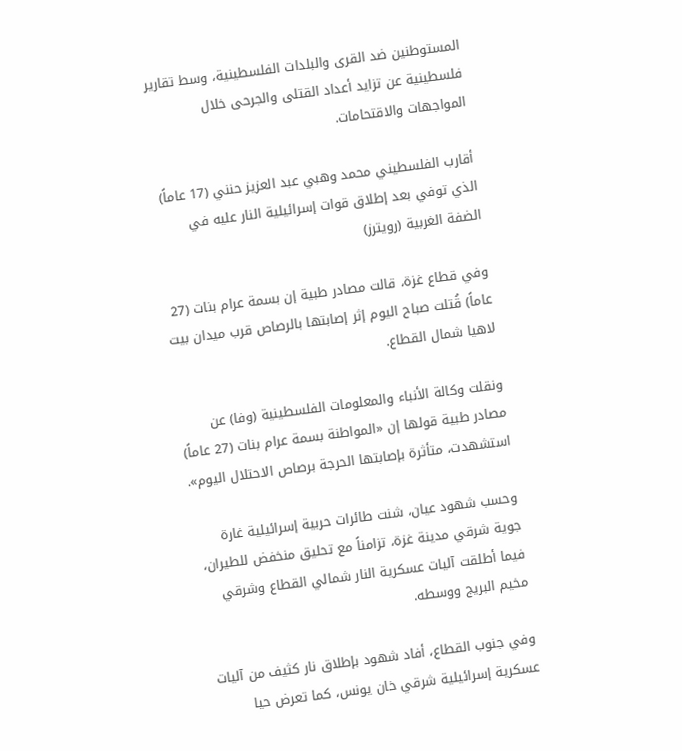المستوطنين ضد القرى والبلدات الفلسطينية، وسط تقارير فلسطينية عن تزايد أعداد القتلى والجرحى خلال المواجهات والاقتحامات.

أقارب الفلسطيني محمد وهبي عبد العزيز حنني (17 عاماً) الذي توفي بعد إطلاق قوات إسرائيلية النار عليه في الضفة الغربية (رويترز)

وفي قطاع غزة، قالت مصادر طبية إن بسمة عرام بنات (27 عاماً) قُتلت صباح اليوم إثر إصابتها بالرصاص قرب ميدان بيت لاهيا شمال القطاع.

ونقلت وكالة الأنباء والمعلومات الفلسطينية (وفا) عن مصادر طبية قولها إن «المواطنة بسمة عرام بنات (27 عاماً) استشهدت، متأثرة بإصابتها الحرجة برصاص الاحتلال اليوم».

وحسب شهود عيان، شنت طائرات حربية إسرائيلية غارة جوية شرقي مدينة غزة، تزامناً مع تحليق منخفض للطيران، فيما أطلقت آليات عسكرية النار شمالي القطاع وشرقي مخيم البريج ووسطه.

وفي جنوب القطاع، أفاد شهود بإطلاق نار كثيف من آليات عسكرية إسرائيلية شرقي خان يونس، كما تعرض حيا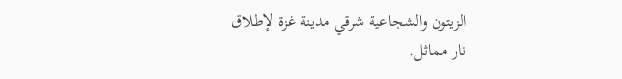الزيتون والشجاعية شرقي مدينة غزة لإطلاق نار مماثل.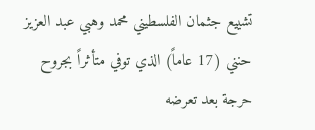تشييع جثمان الفلسطيني محمد وهبي عبد العزيز حنني (17 عاماً) الذي توفي متأثراً بجروح حرجة بعد تعرضه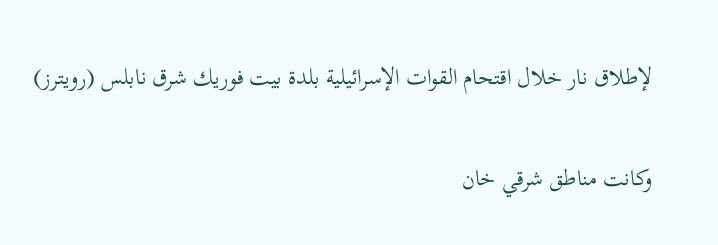لإطلاق نار خلال اقتحام القوات الإسرائيلية بلدة بيت فوريك شرق نابلس (رويترز)

وكانت مناطق شرقي خان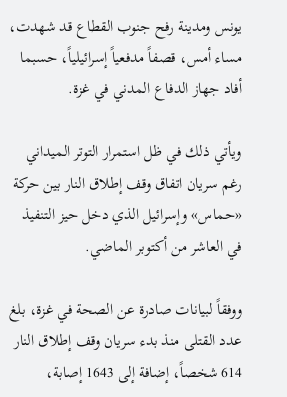يونس ومدينة رفح جنوب القطاع قد شهدت، مساء أمس، قصفاً مدفعياً إسرائيلياً، حسبما أفاد جهاز الدفاع المدني في غزة.

ويأتي ذلك في ظل استمرار التوتر الميداني رغم سريان اتفاق وقف إطلاق النار بين حركة «حماس» وإسرائيل الذي دخل حيز التنفيذ في العاشر من أكتوبر الماضي.

ووفقاً لبيانات صادرة عن الصحة في غزة، بلغ عدد القتلى منذ بدء سريان وقف إطلاق النار 614 شخصاً، إضافة إلى 1643 إصابة،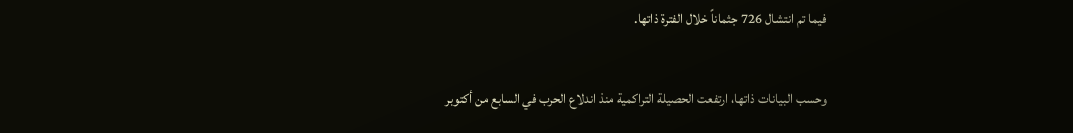فيما تم انتشال 726 جثماناً خلال الفترة ذاتها.

وحسب البيانات ذاتها، ارتفعت الحصيلة التراكمية منذ اندلاع الحرب في السابع من أكتوبر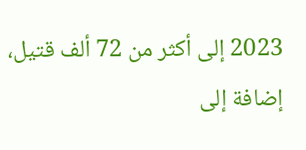2023 إلى أكثر من 72 ألف قتيل، إضافة إلى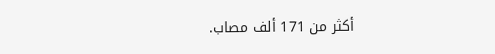أكثر من 171 ألف مصاب.